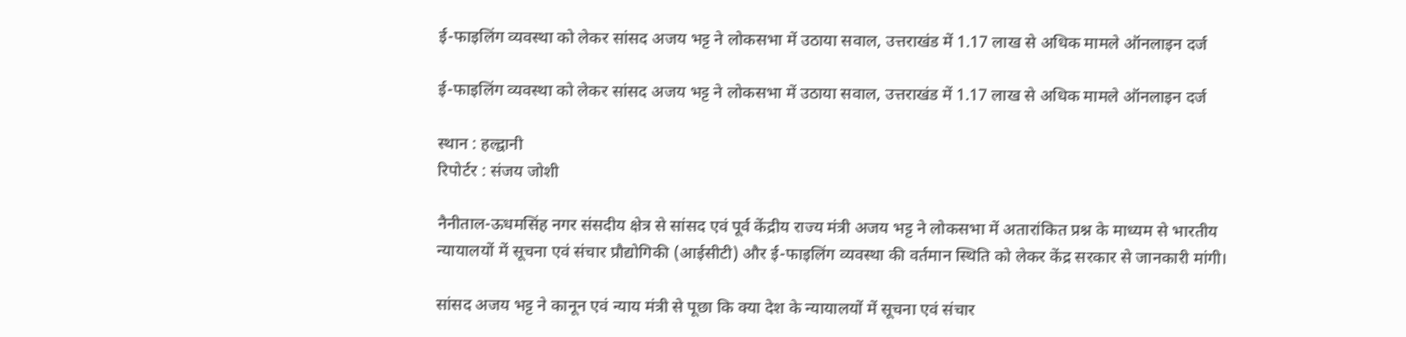ई-फाइलिंग व्यवस्था को लेकर सांसद अजय भट्ट ने लोकसभा में उठाया सवाल, उत्तराखंड में 1.17 लाख से अधिक मामले ऑनलाइन दर्ज

ई-फाइलिंग व्यवस्था को लेकर सांसद अजय भट्ट ने लोकसभा में उठाया सवाल, उत्तराखंड में 1.17 लाख से अधिक मामले ऑनलाइन दर्ज

स्थान : हल्द्वानी
रिपोर्टर : संजय जोशी

नैनीताल-ऊधमसिंह नगर संसदीय क्षेत्र से सांसद एवं पूर्व केंद्रीय राज्य मंत्री अजय भट्ट ने लोकसभा में अतारांकित प्रश्न के माध्यम से भारतीय न्यायालयों में सूचना एवं संचार प्रौद्योगिकी (आईसीटी) और ई-फाइलिंग व्यवस्था की वर्तमान स्थिति को लेकर केंद्र सरकार से जानकारी मांगी।

सांसद अजय भट्ट ने कानून एवं न्याय मंत्री से पूछा कि क्या देश के न्यायालयों में सूचना एवं संचार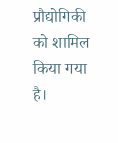प्रौद्योगिकी को शामिल किया गया है।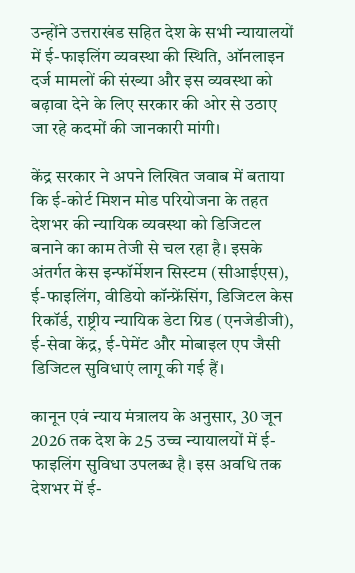उन्होंने उत्तराखंड सहित देश के सभी न्यायालयों में ई-फाइलिंग व्यवस्था की स्थिति, ऑनलाइन दर्ज मामलों की संख्या और इस व्यवस्था को बढ़ावा देने के लिए सरकार की ओर से उठाए जा रहे कदमों की जानकारी मांगी।

केंद्र सरकार ने अपने लिखित जवाब में बताया कि ई-कोर्ट मिशन मोड परियोजना के तहत देशभर की न्यायिक व्यवस्था को डिजिटल बनाने का काम तेजी से चल रहा है। इसके अंतर्गत केस इन्फॉर्मेशन सिस्टम (सीआईएस), ई-फाइलिंग, वीडियो कॉन्फ्रेंसिंग, डिजिटल केस रिकॉर्ड, राष्ट्रीय न्यायिक डेटा ग्रिड (एनजेडीजी), ई-सेवा केंद्र, ई-पेमेंट और मोबाइल एप जैसी डिजिटल सुविधाएं लागू की गई हैं।

कानून एवं न्याय मंत्रालय के अनुसार, 30 जून 2026 तक देश के 25 उच्च न्यायालयों में ई-फाइलिंग सुविधा उपलब्ध है। इस अवधि तक देशभर में ई-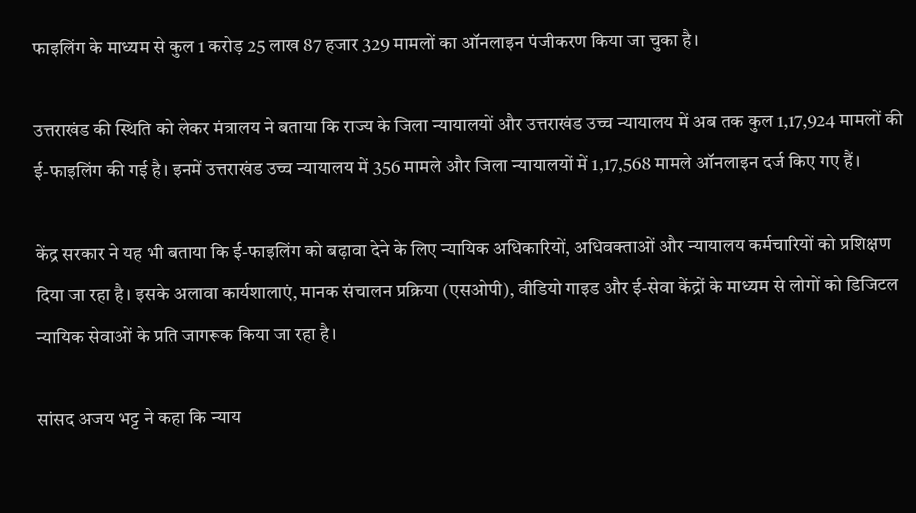फाइलिंग के माध्यम से कुल 1 करोड़ 25 लाख 87 हजार 329 मामलों का ऑनलाइन पंजीकरण किया जा चुका है।

उत्तराखंड की स्थिति को लेकर मंत्रालय ने बताया कि राज्य के जिला न्यायालयों और उत्तराखंड उच्च न्यायालय में अब तक कुल 1,17,924 मामलों की ई-फाइलिंग की गई है। इनमें उत्तराखंड उच्च न्यायालय में 356 मामले और जिला न्यायालयों में 1,17,568 मामले ऑनलाइन दर्ज किए गए हैं।

केंद्र सरकार ने यह भी बताया कि ई-फाइलिंग को बढ़ावा देने के लिए न्यायिक अधिकारियों, अधिवक्ताओं और न्यायालय कर्मचारियों को प्रशिक्षण दिया जा रहा है। इसके अलावा कार्यशालाएं, मानक संचालन प्रक्रिया (एसओपी), वीडियो गाइड और ई-सेवा केंद्रों के माध्यम से लोगों को डिजिटल न्यायिक सेवाओं के प्रति जागरूक किया जा रहा है।

सांसद अजय भट्ट ने कहा कि न्याय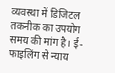व्यवस्था में डिजिटल तकनीक का उपयोग समय की मांग है। ई-फाइलिंग से न्याय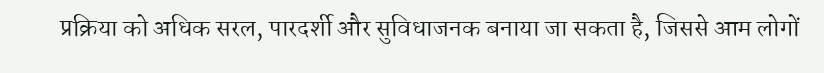प्रक्रिया को अधिक सरल, पारदर्शी और सुविधाजनक बनाया जा सकता है, जिससे आम लोगों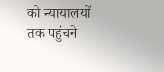को न्यायालयों तक पहुंचने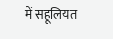में सहूलियत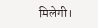मिलेगी।